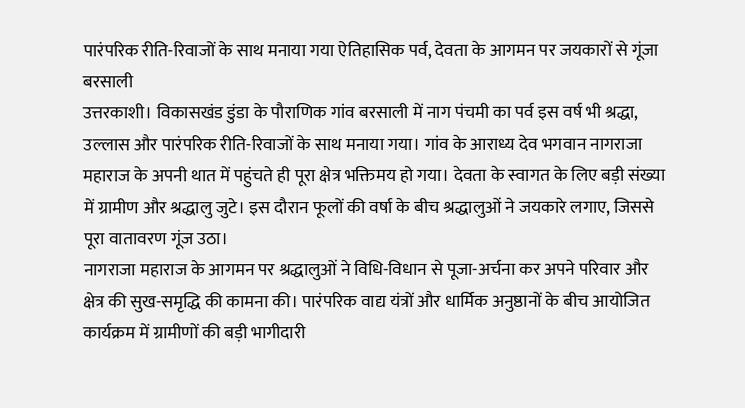पारंपरिक रीति-रिवाजों के साथ मनाया गया ऐतिहासिक पर्व, देवता के आगमन पर जयकारों से गूंजा बरसाली
उत्तरकाशी। विकासखंड डुंडा के पौराणिक गांव बरसाली में नाग पंचमी का पर्व इस वर्ष भी श्रद्धा, उल्लास और पारंपरिक रीति-रिवाजों के साथ मनाया गया। गांव के आराध्य देव भगवान नागराजा महाराज के अपनी थात में पहुंचते ही पूरा क्षेत्र भक्तिमय हो गया। देवता के स्वागत के लिए बड़ी संख्या में ग्रामीण और श्रद्धालु जुटे। इस दौरान फूलों की वर्षा के बीच श्रद्धालुओं ने जयकारे लगाए, जिससे पूरा वातावरण गूंज उठा।
नागराजा महाराज के आगमन पर श्रद्धालुओं ने विधि-विधान से पूजा-अर्चना कर अपने परिवार और क्षेत्र की सुख-समृद्धि की कामना की। पारंपरिक वाद्य यंत्रों और धार्मिक अनुष्ठानों के बीच आयोजित कार्यक्रम में ग्रामीणों की बड़ी भागीदारी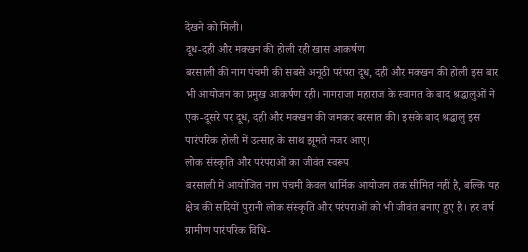देखने को मिली।
दूध-दही और मक्खन की होली रही खास आकर्षण
बरसाली की नाग पंचमी की सबसे अनूठी परंपरा दूध, दही और मक्खन की होली इस बार भी आयोजन का प्रमुख आकर्षण रही। नागराजा महाराज के स्वागत के बाद श्रद्धालुओं ने एक-दूसरे पर दूध, दही और मक्खन की जमकर बरसात की। इसके बाद श्रद्धालु इस पारंपरिक होली में उत्साह के साथ झूमते नजर आए।
लोक संस्कृति और परंपराओं का जीवंत स्वरूप
बरसाली में आयोजित नाग पंचमी केवल धार्मिक आयोजन तक सीमित नहीं है, बल्कि यह क्षेत्र की सदियों पुरानी लोक संस्कृति और परंपराओं को भी जीवंत बनाए हुए है। हर वर्ष ग्रामीण पारंपरिक विधि-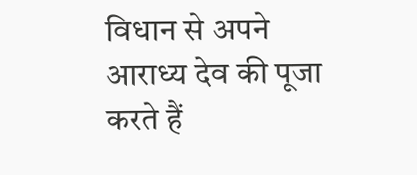विधान से अपने आराध्य देव की पूजा करते हैं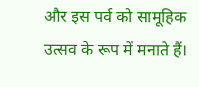और इस पर्व को सामूहिक उत्सव के रूप में मनाते हैं।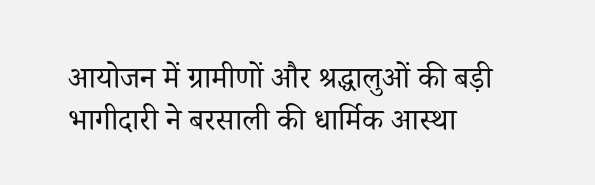आयोजन में ग्रामीणों और श्रद्धालुओं की बड़ी भागीदारी ने बरसाली की धार्मिक आस्था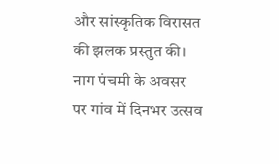और सांस्कृतिक विरासत की झलक प्रस्तुत की। नाग पंचमी के अवसर पर गांव में दिनभर उत्सव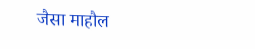जैसा माहौल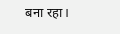बना रहा।